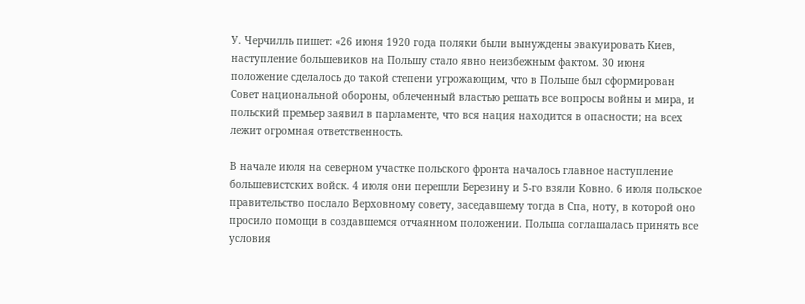У. Черчилль пишет: «26 июня 1920 года поляки были вынуждены эвакуировать Киев, наступление большевиков на Польшу стало явно неизбежным фактом. 30 июня положение сделалось до такой степени угрожающим, что в Польше был сформирован Совет национальной обороны, облеченный властью решать все вопросы войны и мира, и польский премьер заявил в парламенте, что вся нация находится в опасности; на всех лежит огромная ответственность.

В начале июля на северном участке польского фронта началось главное наступление большевистских войск. 4 июля они перешли Березину и 5-го взяли Ковно. 6 июля польское правительство послало Верховному совету, заседавшему тогда в Спа, ноту, в которой оно просило помощи в создавшемся отчаянном положении. Польша соглашалась принять все условия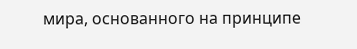мира, основанного на принципе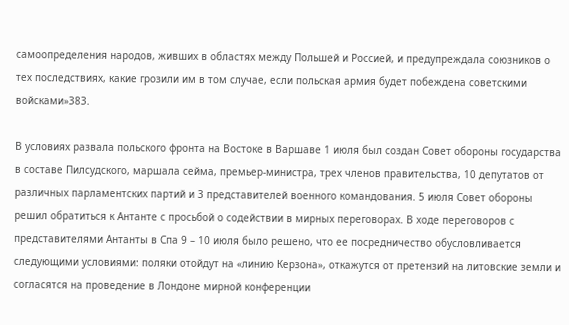самоопределения народов, живших в областях между Польшей и Россией, и предупреждала союзников о тех последствиях, какие грозили им в том случае, если польская армия будет побеждена советскими войсками»383.

В условиях развала польского фронта на Востоке в Варшаве 1 июля был создан Совет обороны государства в составе Пилсудского, маршала сейма, премьер-министра, трех членов правительства, 10 депутатов от различных парламентских партий и 3 представителей военного командования. 5 июля Совет обороны решил обратиться к Антанте с просьбой о содействии в мирных переговорах. В ходе переговоров с представителями Антанты в Спа 9 – 10 июля было решено, что ее посредничество обусловливается следующими условиями: поляки отойдут на «линию Керзона», откажутся от претензий на литовские земли и согласятся на проведение в Лондоне мирной конференции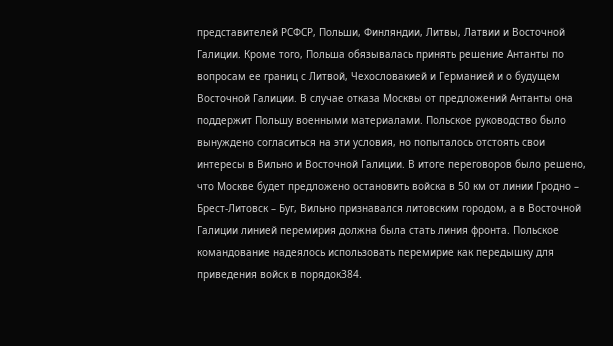представителей РСФСР, Польши, Финляндии, Литвы, Латвии и Восточной Галиции. Кроме того, Польша обязывалась принять решение Антанты по вопросам ее границ с Литвой, Чехословакией и Германией и о будущем Восточной Галиции. В случае отказа Москвы от предложений Антанты она поддержит Польшу военными материалами. Польское руководство было вынуждено согласиться на эти условия, но попыталось отстоять свои интересы в Вильно и Восточной Галиции. В итоге переговоров было решено, что Москве будет предложено остановить войска в 50 км от линии Гродно – Брест-Литовск – Буг, Вильно признавался литовским городом, а в Восточной Галиции линией перемирия должна была стать линия фронта. Польское командование надеялось использовать перемирие как передышку для приведения войск в порядок384.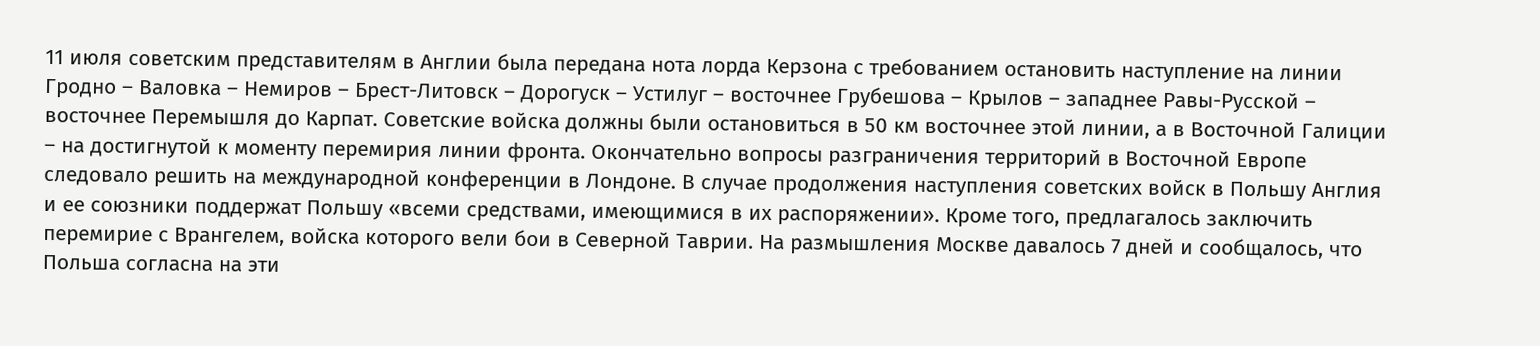11 июля советским представителям в Англии была передана нота лорда Керзона с требованием остановить наступление на линии Гродно – Валовка – Немиров – Брест-Литовск – Дорогуск – Устилуг – восточнее Грубешова – Крылов – западнее Равы-Русской – восточнее Перемышля до Карпат. Советские войска должны были остановиться в 50 км восточнее этой линии, а в Восточной Галиции – на достигнутой к моменту перемирия линии фронта. Окончательно вопросы разграничения территорий в Восточной Европе следовало решить на международной конференции в Лондоне. В случае продолжения наступления советских войск в Польшу Англия и ее союзники поддержат Польшу «всеми средствами, имеющимися в их распоряжении». Кроме того, предлагалось заключить перемирие с Врангелем, войска которого вели бои в Северной Таврии. На размышления Москве давалось 7 дней и сообщалось, что Польша согласна на эти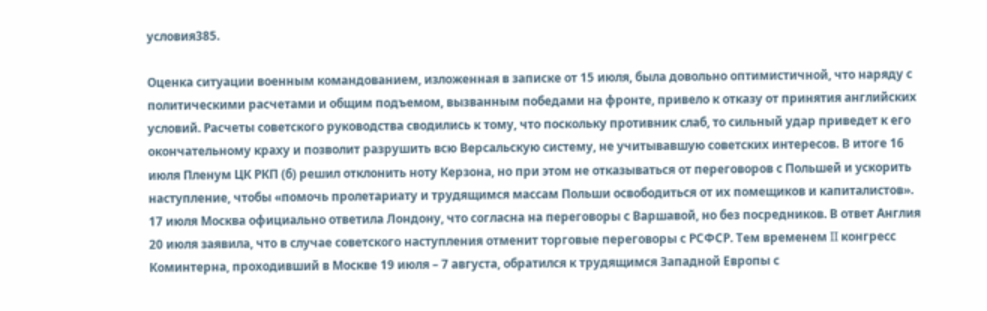условия385.

Оценка ситуации военным командованием, изложенная в записке от 15 июля, была довольно оптимистичной, что наряду с политическими расчетами и общим подъемом, вызванным победами на фронте, привело к отказу от принятия английских условий. Расчеты советского руководства сводились к тому, что поскольку противник слаб, то сильный удар приведет к его окончательному краху и позволит разрушить всю Версальскую систему, не учитывавшую советских интересов. В итоге 16 июля Пленум ЦК РКП (б) решил отклонить ноту Керзона, но при этом не отказываться от переговоров с Польшей и ускорить наступление, чтобы «помочь пролетариату и трудящимся массам Польши освободиться от их помещиков и капиталистов». 17 июля Москва официально ответила Лондону, что согласна на переговоры с Варшавой, но без посредников. В ответ Англия 20 июля заявила, что в случае советского наступления отменит торговые переговоры с РСФСР. Тем временем II конгресс Коминтерна, проходивший в Москве 19 июля – 7 августа, обратился к трудящимся Западной Европы с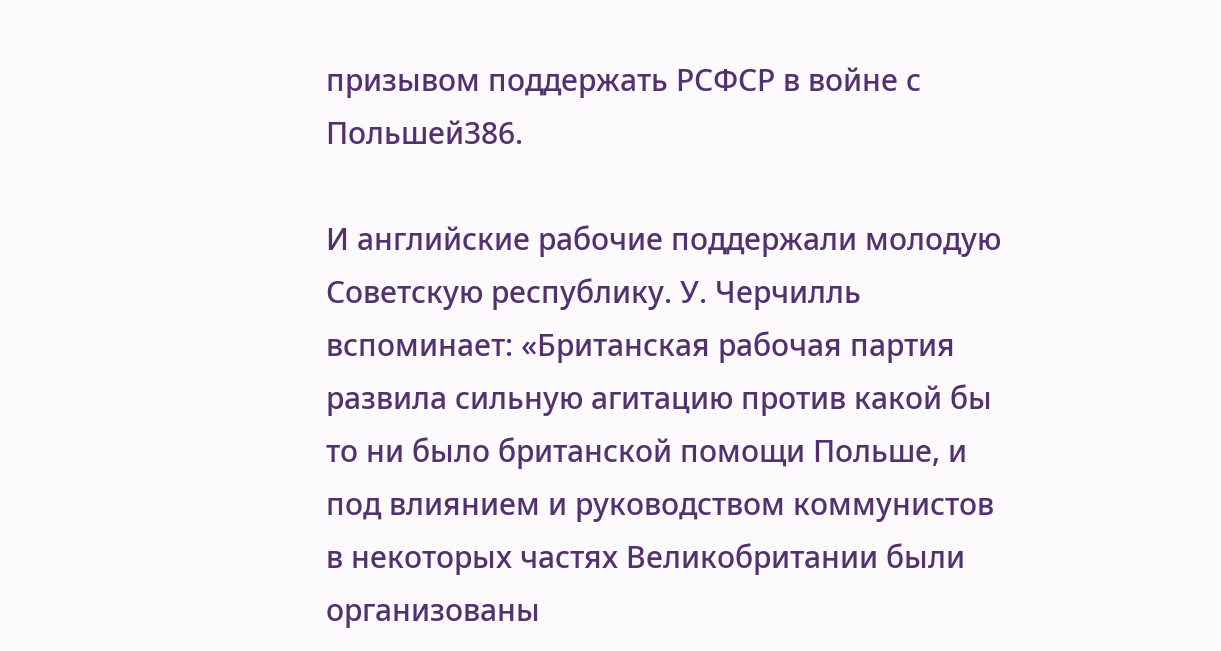призывом поддержать РСФСР в войне с Польшей386.

И английские рабочие поддержали молодую Советскую республику. У. Черчилль вспоминает: «Британская рабочая партия развила сильную агитацию против какой бы то ни было британской помощи Польше, и под влиянием и руководством коммунистов в некоторых частях Великобритании были организованы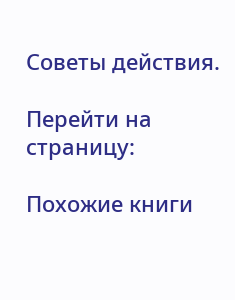Советы действия.

Перейти на страницу:

Похожие книги